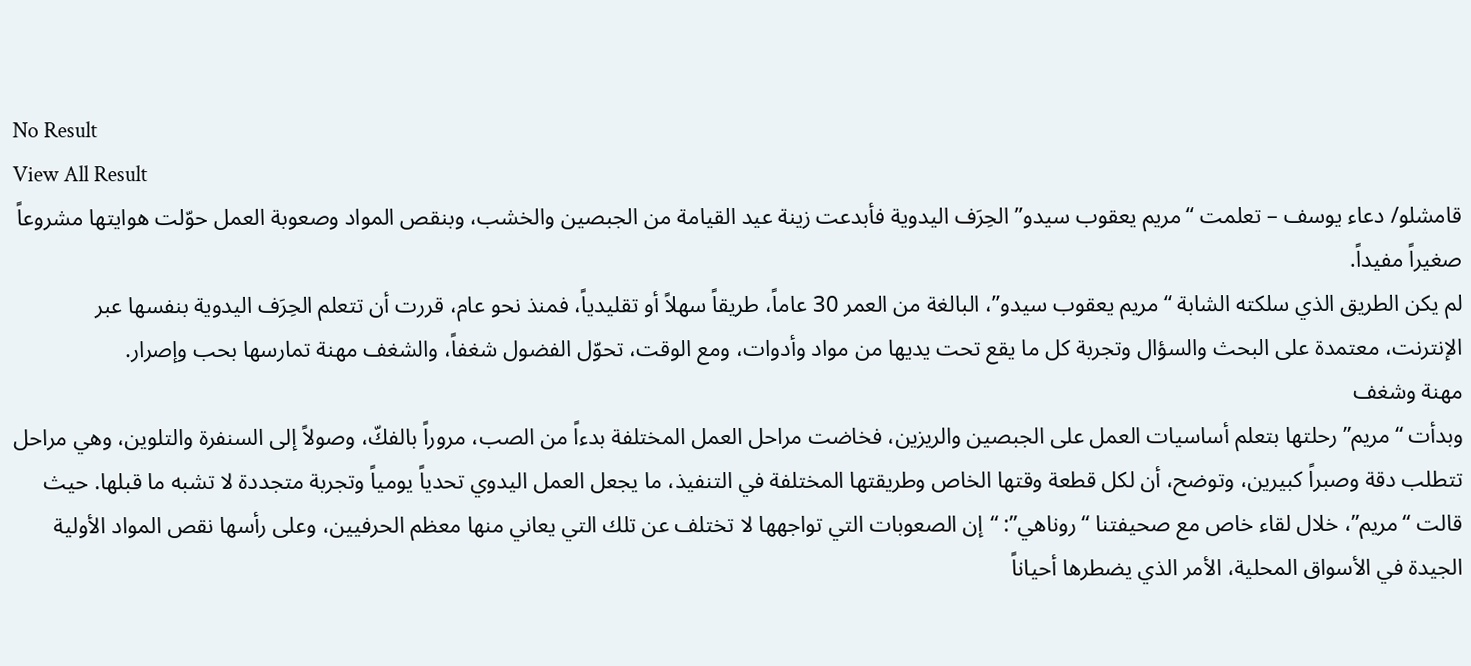No Result
View All Result
قامشلو/ دعاء يوسف – تعلمت “مريم يعقوب سيدو” الحِرَف اليدوية فأبدعت زينة عيد القيامة من الجبصين والخشب، وبنقص المواد وصعوبة العمل حوّلت هوايتها مشروعاً صغيراً مفيداً.
لم يكن الطريق الذي سلكته الشابة “مريم يعقوب سيدو”، البالغة من العمر 30 عاماً، طريقاً سهلاً أو تقليدياً، فمنذ نحو عام، قررت أن تتعلم الحِرَف اليدوية بنفسها عبر الإنترنت، معتمدة على البحث والسؤال وتجربة كل ما يقع تحت يديها من مواد وأدوات، ومع الوقت، تحوّل الفضول شغفاً، والشغف مهنة تمارسها بحب وإصرار.
مهنة وشغف
وبدأت “مريم” رحلتها بتعلم أساسيات العمل على الجبصين والريزين، فخاضت مراحل العمل المختلفة بدءاً من الصب، مروراً بالفكّ، وصولاً إلى السنفرة والتلوين، وهي مراحل تتطلب دقة وصبراً كبيرين، وتوضح، أن لكل قطعة وقتها الخاص وطريقتها المختلفة في التنفيذ، ما يجعل العمل اليدوي تحدياً يومياً وتجربة متجددة لا تشبه ما قبلها. حيث قالت “مريم”، خلال لقاء خاص مع صحيفتنا “روناهي”: “إن الصعوبات التي تواجهها لا تختلف عن تلك التي يعاني منها معظم الحرفيين، وعلى رأسها نقص المواد الأولية الجيدة في الأسواق المحلية، الأمر الذي يضطرها أحياناً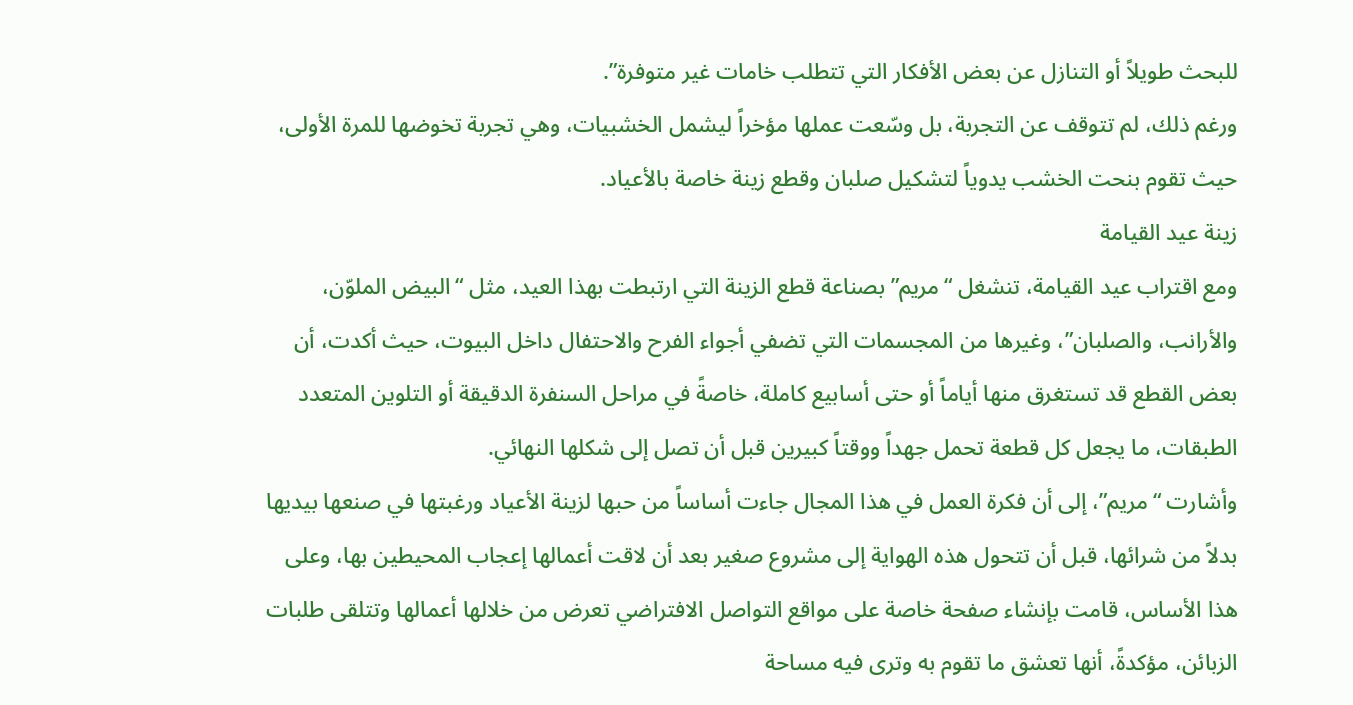للبحث طويلاً أو التنازل عن بعض الأفكار التي تتطلب خامات غير متوفرة”.
ورغم ذلك، لم تتوقف عن التجربة، بل وسّعت عملها مؤخراً ليشمل الخشبيات، وهي تجربة تخوضها للمرة الأولى، حيث تقوم بنحت الخشب يدوياً لتشكيل صلبان وقطع زينة خاصة بالأعياد.
زينة عيد القيامة
ومع اقتراب عيد القيامة، تنشغل “مريم” بصناعة قطع الزينة التي ارتبطت بهذا العيد، مثل “البيض الملوّن، والأرانب، والصلبان”، وغيرها من المجسمات التي تضفي أجواء الفرح والاحتفال داخل البيوت، حيث أكدت، أن بعض القطع قد تستغرق منها أياماً أو حتى أسابيع كاملة، خاصةً في مراحل السنفرة الدقيقة أو التلوين المتعدد الطبقات، ما يجعل كل قطعة تحمل جهداً ووقتاً كبيرين قبل أن تصل إلى شكلها النهائي.
وأشارت “مريم”، إلى أن فكرة العمل في هذا المجال جاءت أساساً من حبها لزينة الأعياد ورغبتها في صنعها بيديها بدلاً من شرائها، قبل أن تتحول هذه الهواية إلى مشروع صغير بعد أن لاقت أعمالها إعجاب المحيطين بها، وعلى هذا الأساس، قامت بإنشاء صفحة خاصة على مواقع التواصل الافتراضي تعرض من خلالها أعمالها وتتلقى طلبات الزبائن، مؤكدةً، أنها تعشق ما تقوم به وترى فيه مساحة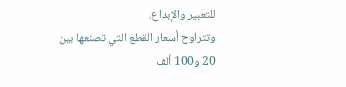للتعبير والإبداع.
وتتراوح أسعار القطع التي تصنعها بين 20 و100 ألف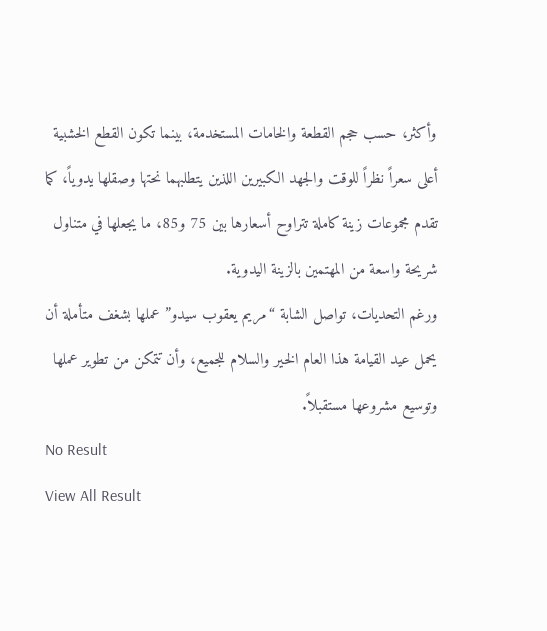وأكثر، حسب حجم القطعة والخامات المستخدمة، بينما تكون القطع الخشبية أعلى سعراً نظراً للوقت والجهد الكبيرين اللذين يتطلبهما نحتها وصقلها يدوياً، كما تقدم مجموعات زينة كاملة تتراوح أسعارها بين 75 و85، ما يجعلها في متناول شريحة واسعة من المهتمين بالزينة اليدوية.
ورغم التحديات، تواصل الشابة “مريم يعقوب سيدو” عملها بشغف متأملة أن يحمل عيد القيامة هذا العام الخير والسلام للجميع، وأن تتمكن من تطوير عملها وتوسيع مشروعها مستقبلاً.
No Result
View All Result